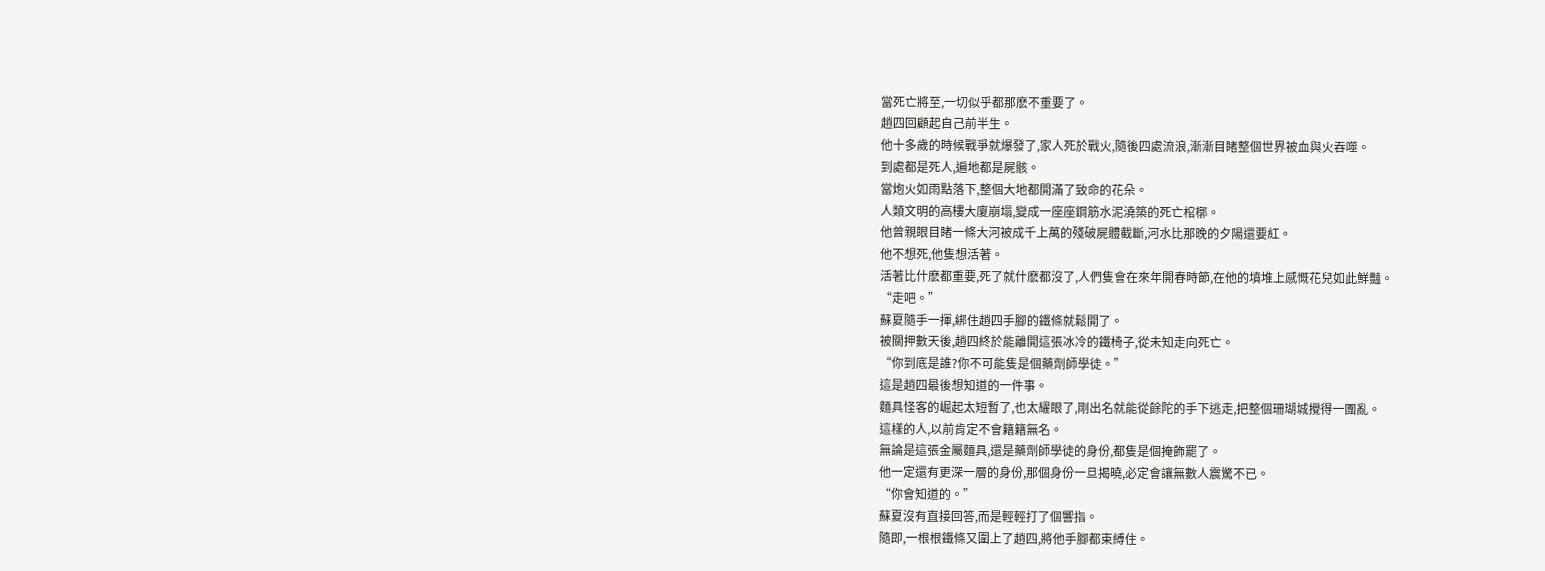當死亡將至,一切似乎都那麽不重要了。
趙四回顧起自己前半生。
他十多歲的時候戰爭就爆發了,家人死於戰火,隨後四處流浪,漸漸目睹整個世界被血與火吞噬。
到處都是死人,遍地都是屍骸。
當炮火如雨點落下,整個大地都開滿了致命的花朵。
人類文明的高樓大廈崩塌,變成一座座鋼筋水泥澆築的死亡棺槨。
他曾親眼目睹一條大河被成千上萬的殘破屍體截斷,河水比那晚的夕陽還要紅。
他不想死,他隻想活著。
活著比什麽都重要,死了就什麽都沒了,人們隻會在來年開春時節,在他的墳堆上感慨花兒如此鮮豔。
“走吧。”
蘇夏隨手一揮,綁住趙四手腳的鐵條就鬆開了。
被關押數天後,趙四終於能離開這張冰冷的鐵椅子,從未知走向死亡。
“你到底是誰?你不可能隻是個藥劑師學徒。”
這是趙四最後想知道的一件事。
麵具怪客的崛起太短暫了,也太耀眼了,剛出名就能從餘陀的手下逃走,把整個珊瑚城攪得一團亂。
這樣的人,以前肯定不會籍籍無名。
無論是這張金屬麵具,還是藥劑師學徒的身份,都隻是個掩飾罷了。
他一定還有更深一層的身份,那個身份一旦揭曉,必定會讓無數人震驚不已。
“你會知道的。”
蘇夏沒有直接回答,而是輕輕打了個響指。
隨即,一根根鐵條又圍上了趙四,將他手腳都束縛住。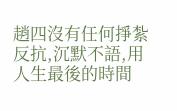趙四沒有任何掙紮反抗,沉默不語,用人生最後的時間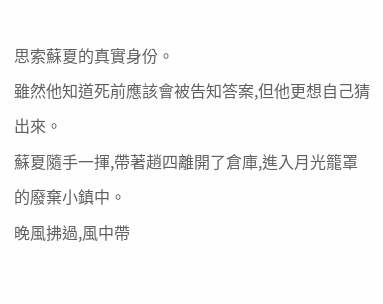思索蘇夏的真實身份。
雖然他知道死前應該會被告知答案,但他更想自己猜出來。
蘇夏隨手一揮,帶著趙四離開了倉庫,進入月光籠罩的廢棄小鎮中。
晚風拂過,風中帶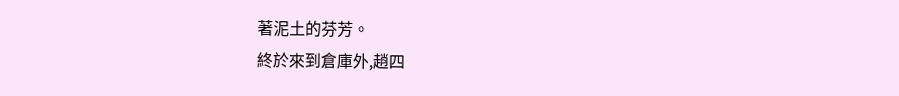著泥土的芬芳。
終於來到倉庫外,趙四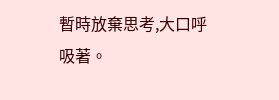暫時放棄思考,大口呼吸著。